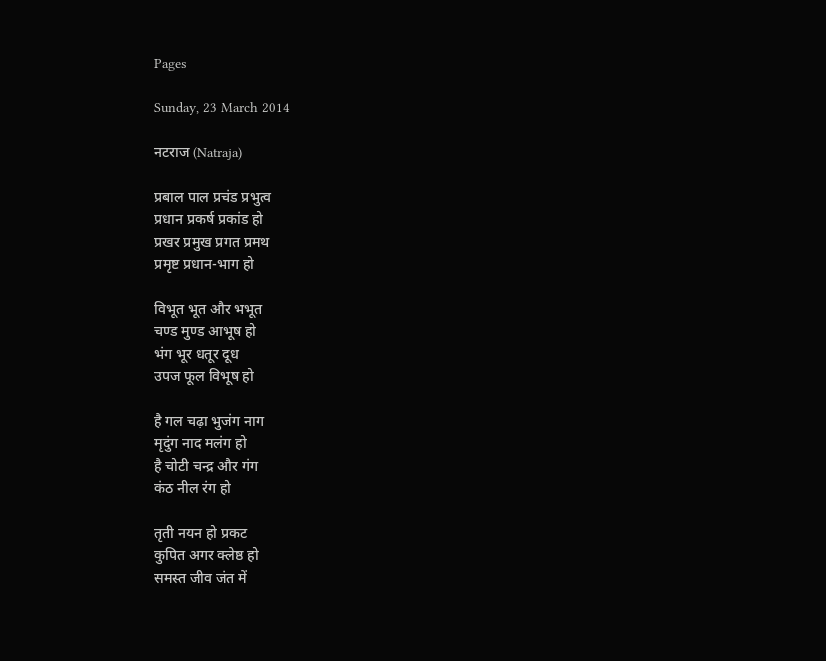Pages

Sunday, 23 March 2014

नटराज (Natraja)

प्रबाल पाल प्रचंड प्रभुत्व
प्रधान प्रकर्ष प्रकांड हो
प्रखर प्रमुख प्रगत प्रमथ
प्रमृष्ट प्रधान-भाग हो

विभूत भूत और भभूत
चण्ड मुण्ड आभूष हो
भंग भूर धतूर दूध
उपज फूल विभूष हो

है गल चढ़ा भुजंग नाग
मृदुंग नाद मलंग हो
है चोटी चन्द्र और गंग
कंठ नील रंग हो

तृती नयन हो प्रकट
कुपित अगर क्लेष्ठ हो
समस्त जीव जंत में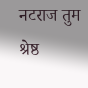नटराज तुम श्रेष्ठ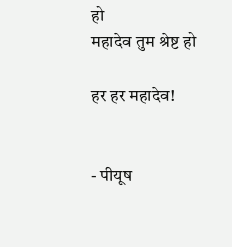हो
महादेव तुम श्रेष्ट हो

हर हर महादेव!


- पीयूष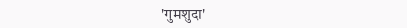'गुमशुदा'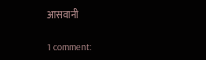आसवानी

1 comment: